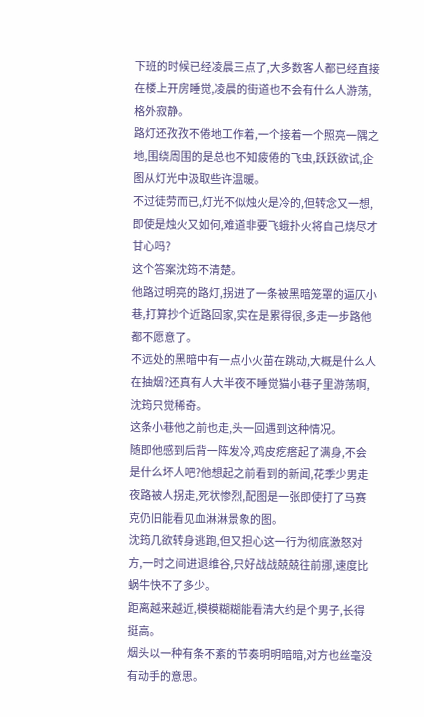下班的时候已经凌晨三点了,大多数客人都已经直接在楼上开房睡觉,凌晨的街道也不会有什么人游荡,格外寂静。
路灯还孜孜不倦地工作着,一个接着一个照亮一隅之地,围绕周围的是总也不知疲倦的飞虫,跃跃欲试,企图从灯光中汲取些许温暖。
不过徒劳而已,灯光不似烛火是冷的,但转念又一想,即使是烛火又如何,难道非要飞蛾扑火将自己烧尽才甘心吗?
这个答案沈筠不清楚。
他路过明亮的路灯,拐进了一条被黑暗笼罩的逼仄小巷,打算抄个近路回家,实在是累得很,多走一步路他都不愿意了。
不远处的黑暗中有一点小火苗在跳动,大概是什么人在抽烟?还真有人大半夜不睡觉猫小巷子里游荡啊,沈筠只觉稀奇。
这条小巷他之前也走,头一回遇到这种情况。
随即他感到后背一阵发冷,鸡皮疙瘩起了满身,不会是什么坏人吧?他想起之前看到的新闻,花季少男走夜路被人拐走,死状惨烈,配图是一张即使打了马赛克仍旧能看见血淋淋景象的图。
沈筠几欲转身逃跑,但又担心这一行为彻底激怒对方,一时之间进退维谷,只好战战兢兢往前挪,速度比蜗牛快不了多少。
距离越来越近,模模糊糊能看清大约是个男子,长得挺高。
烟头以一种有条不紊的节奏明明暗暗,对方也丝毫没有动手的意思。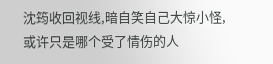沈筠收回视线,暗自笑自己大惊小怪,或许只是哪个受了情伤的人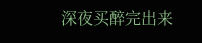深夜买醉完出来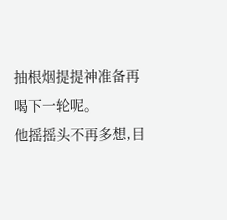抽根烟提提神准备再喝下一轮呢。
他摇摇头不再多想,目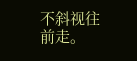不斜视往前走。